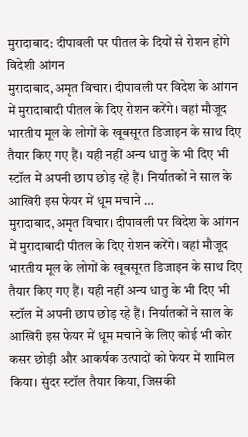मुरादाबाद: दीपावली पर पीतल के दियों से रोशन होंगे विदेशी आंगन
मुरादाबाद,अमृत विचार। दीपावली पर विदेश के आंगन में मुरादाबादी पीतल के दिए रोशन करेंगे। वहां मौजूद भारतीय मूल के लोगों के खूबसूरत डिजाइन के साथ दिए तैयार किए गए हैं। यही नहीं अन्य धातु के भी दिए भी स्टॉल में अपनी छाप छोड़ रहे हैं। निर्यातकों ने साल के आखिरी इस फेयर में धूम मचाने …
मुरादाबाद,अमृत विचार। दीपावली पर विदेश के आंगन में मुरादाबादी पीतल के दिए रोशन करेंगे। वहां मौजूद भारतीय मूल के लोगों के खूबसूरत डिजाइन के साथ दिए तैयार किए गए हैं। यही नहीं अन्य धातु के भी दिए भी स्टॉल में अपनी छाप छोड़ रहे हैं। निर्यातकों ने साल के आखिरी इस फेयर में धूम मचाने के लिए कोई भी कोर कसर छोड़ी और आकर्षक उत्पादों को फेयर में शामिल किया। सुंदर स्टॉल तैयार किया, जिसकी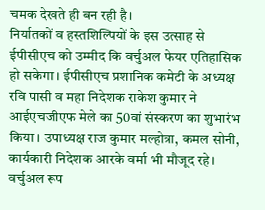चमक देखते ही बन रही है।
निर्यातकों व हस्तशिल्पियों के इस उत्साह से ईपीसीएच को उम्मीद कि वर्चुअल फेयर एतिहासिक हो सकेगा। ईपीसीएच प्रशानिक कमेटी के अध्यक्ष रवि पासी व महा निदेशक राकेश कुमार ने आईएचजीएफ मेले का 50वां संस्करण का शुभारंभ किया। उपाध्यक्ष राज कुमार मल्होत्रा, कमल सोनी, कार्यकारी निदेशक आरके वर्मा भी मौजूद रहे।
वर्चुअल रूप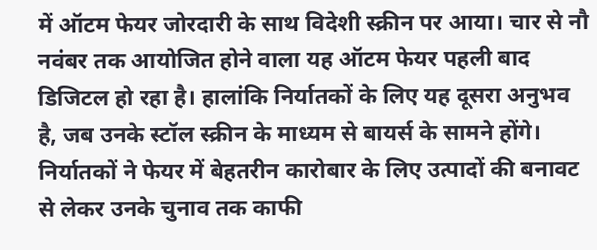में ऑटम फेयर जोरदारी के साथ विदेशी स्क्रीन पर आया। चार से नौ नवंबर तक आयोजित होने वाला यह ऑटम फेयर पहली बाद डिजिटल हो रहा है। हालांकि निर्यातकों के लिए यह दूसरा अनुभव है, जब उनके स्टॉल स्क्रीन के माध्यम से बायर्स के सामने होंगे। निर्यातकों ने फेयर में बेहतरीन कारोबार के लिए उत्पादों की बनावट से लेकर उनके चुनाव तक काफी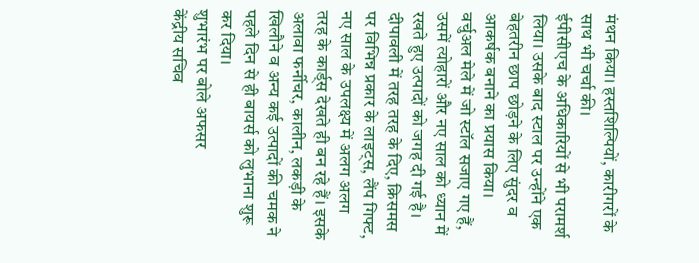मंथन किया। हस्तशिल्पियों, कारीगरों के साथ भी चर्चा की।
ईपीसीएच के अधिकारियों से भी परामर्श लिया। उसके बाद स्टाल पर उन्होंने एक बेहतरीन छाप छोड़ने के लिए सुंदर व आकर्षक बनाने का प्रयास किया। वर्चुअल मेले में जो स्टॉल सजाए गए हैं, उसमें त्योहारों और नए साल को ध्यान में रखते हुए उत्पादों को जगह दी गई है। दीपावली में तरह तरह के दिए, क्रिसमस पर विभिन्न प्रकार के लाइट्स, लैंप गिफ्ट, नए साल के उपलक्ष्य में अलग अलग तरह के कार्ड्स देखते ही बन रहे हैं। इसके अलावा फर्नीचर, कालीन, लकड़ी के खिलौने व अन्य कई उत्पादों की चमक ने पहले दिन से ही बायर्स को लुभाना शुरू कर दिया।
शुभारंभ पर बोले अफसर
केंद्रीय सचिव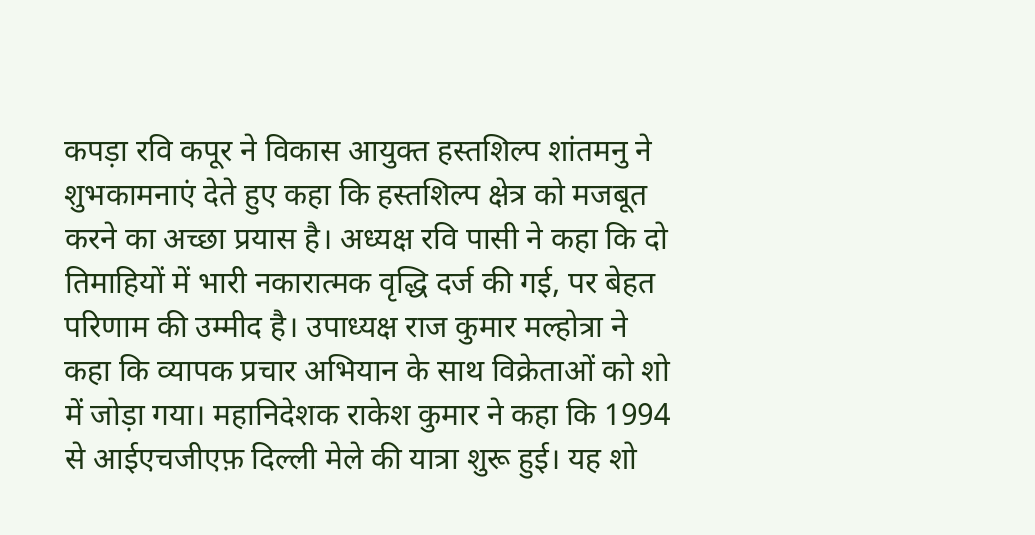कपड़ा रवि कपूर ने विकास आयुक्त हस्तशिल्प शांतमनु ने शुभकामनाएं देते हुए कहा कि हस्तशिल्प क्षेत्र को मजबूत करने का अच्छा प्रयास है। अध्यक्ष रवि पासी ने कहा कि दो तिमाहियों में भारी नकारात्मक वृद्धि दर्ज की गई, पर बेहत परिणाम की उम्मीद है। उपाध्यक्ष राज कुमार मल्होत्रा ने कहा कि व्यापक प्रचार अभियान के साथ विक्रेताओं को शो में जोड़ा गया। महानिदेशक राकेश कुमार ने कहा कि 1994 से आईएचजीएफ़ दिल्ली मेले की यात्रा शुरू हुई। यह शो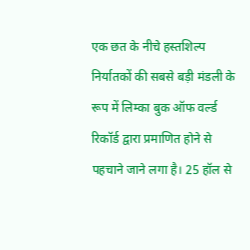एक छत के नीचे हस्तशिल्प निर्यातकों की सबसे बड़ी मंडली के रूप में लिम्का बुक ऑफ वर्ल्ड रिकॉर्ड द्वारा प्रमाणित होने से पहचाने जाने लगा है। 25 हॉल से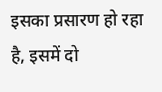इसका प्रसारण हो रहा है, इसमें दो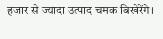हजार से ज्यादा उत्पाद चमक बिखेरेंगे।